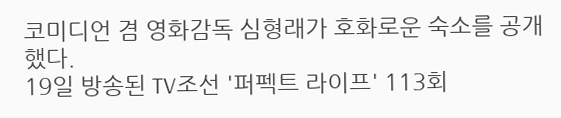코미디언 겸 영화감독 심형래가 호화로운 숙소를 공개했다.
19일 방송된 TV조선 '퍼펙트 라이프' 113회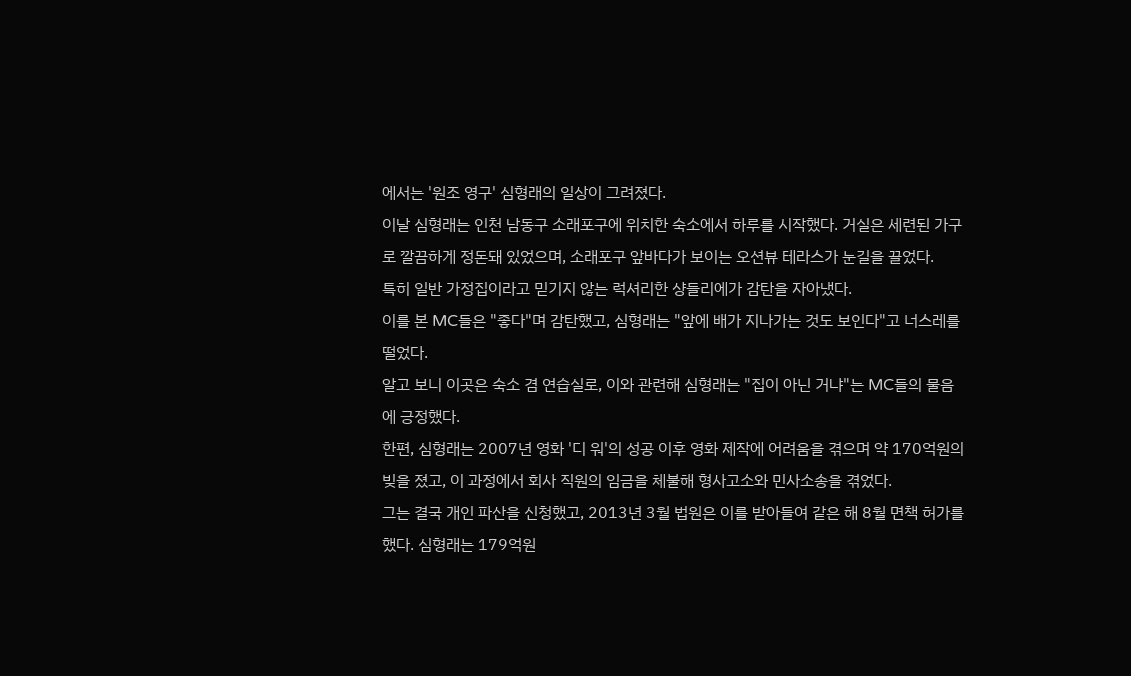에서는 '원조 영구' 심형래의 일상이 그려졌다.
이날 심형래는 인천 남동구 소래포구에 위치한 숙소에서 하루를 시작했다. 거실은 세련된 가구로 깔끔하게 정돈돼 있었으며, 소래포구 앞바다가 보이는 오션뷰 테라스가 눈길을 끌었다.
특히 일반 가정집이라고 믿기지 않는 럭셔리한 샹들리에가 감탄을 자아냈다.
이를 본 MC들은 "좋다"며 감탄했고, 심형래는 "앞에 배가 지나가는 것도 보인다"고 너스레를 떨었다.
알고 보니 이곳은 숙소 겸 연습실로, 이와 관련해 심형래는 "집이 아닌 거냐"는 MC들의 물음에 긍정했다.
한편, 심형래는 2007년 영화 '디 워'의 성공 이후 영화 제작에 어려움을 겪으며 약 170억원의 빚을 졌고, 이 과정에서 회사 직원의 임금을 체불해 형사고소와 민사소송을 겪었다.
그는 결국 개인 파산을 신청했고, 2013년 3월 법원은 이를 받아들여 같은 해 8월 면책 허가를 했다. 심형래는 179억원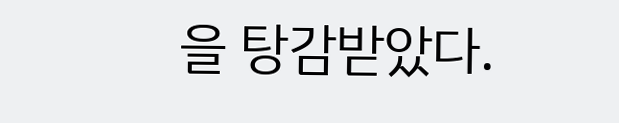을 탕감받았다.